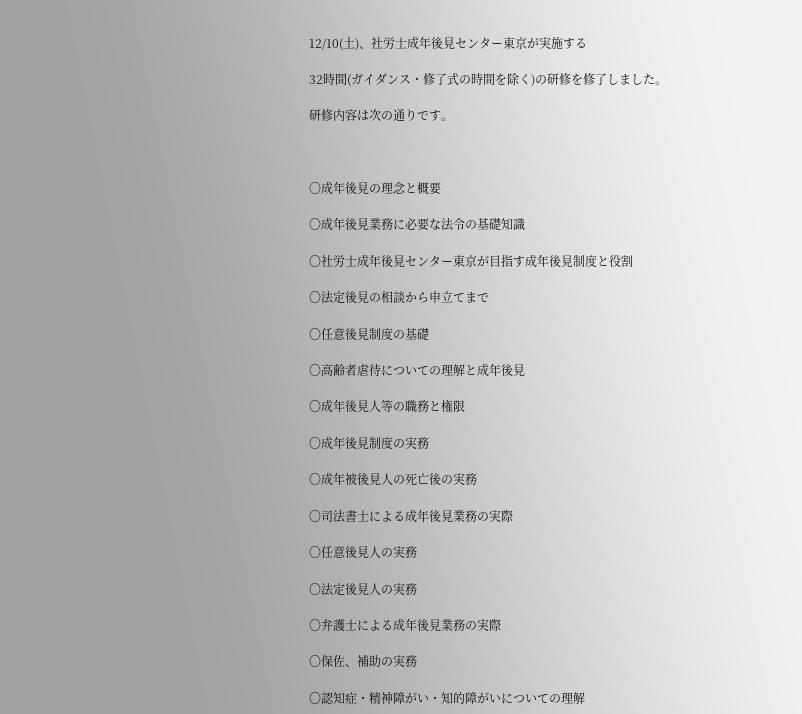12/10(土)、社労士成年後見センター東京が実施する

32時間(ガイダンス・修了式の時間を除く)の研修を修了しました。

研修内容は次の通りです。



〇成年後見の理念と概要

〇成年後見業務に必要な法令の基礎知識

〇社労士成年後見センター東京が目指す成年後見制度と役割

〇法定後見の相談から申立てまで

〇任意後見制度の基礎

〇高齢者虐待についての理解と成年後見

〇成年後見人等の職務と権限

〇成年後見制度の実務

〇成年被後見人の死亡後の実務

〇司法書士による成年後見業務の実際

〇任意後見人の実務

〇法定後見人の実務

〇弁護士による成年後見業務の実際

〇保佐、補助の実務

〇認知症・精神障がい・知的障がいについての理解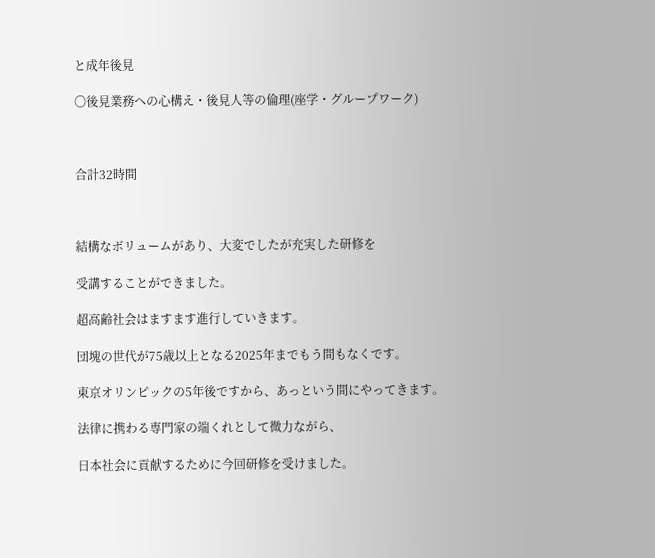と成年後見

〇後見業務への心構え・後見人等の倫理(座学・グループワーク)



合計32時間



結構なボリュームがあり、大変でしたが充実した研修を

受講することができました。

超高齢社会はますます進行していきます。

団塊の世代が75歳以上となる2025年までもう間もなくです。

東京オリンピックの5年後ですから、あっという間にやってきます。

法律に携わる専門家の端くれとして微力ながら、

日本社会に貢献するために今回研修を受けました。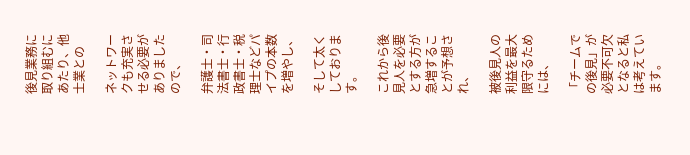後見業務に取り組むにあたり、他士業との

ネットワークも充実させる必要がありましたので、

弁護士・司法書士・行政書士・税理士などパイプの本数を増やし、

そして太くしております。

これから後見人を必要とする方が急増することが予想され、

被後見人の利益を最大限守るためには、

「チームでの後見」が必要不可欠となると私は考えています。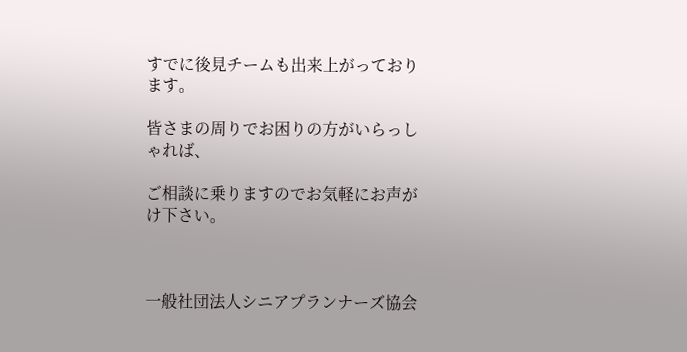すでに後見チームも出来上がっております。

皆さまの周りでお困りの方がいらっしゃれば、

ご相談に乗りますのでお気軽にお声がけ下さい。



一般社団法人シニアプランナーズ協会